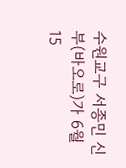수원교구 서종민 신부(바오로)가 6월 15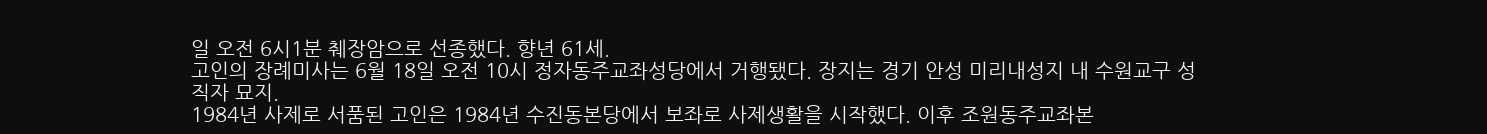일 오전 6시1분 췌장암으로 선종했다. 향년 61세.
고인의 장례미사는 6월 18일 오전 10시 정자동주교좌성당에서 거행됐다. 장지는 경기 안성 미리내성지 내 수원교구 성직자 묘지.
1984년 사제로 서품된 고인은 1984년 수진동본당에서 보좌로 사제생활을 시작했다. 이후 조원동주교좌본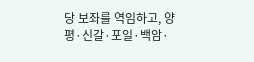당 보좌를 역임하고, 양평·신갈·포일·백암·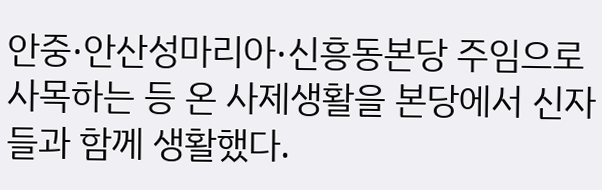안중·안산성마리아·신흥동본당 주임으로 사목하는 등 온 사제생활을 본당에서 신자들과 함께 생활했다.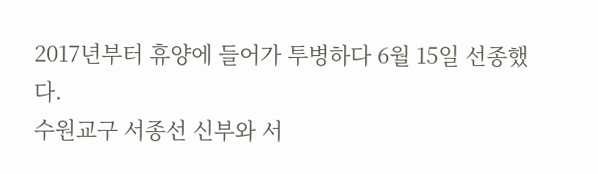2017년부터 휴양에 들어가 투병하다 6월 15일 선종했다.
수원교구 서종선 신부와 서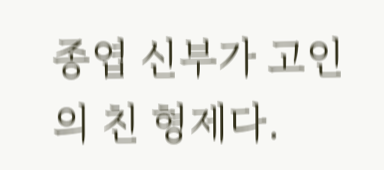종엽 신부가 고인의 친 형제다.